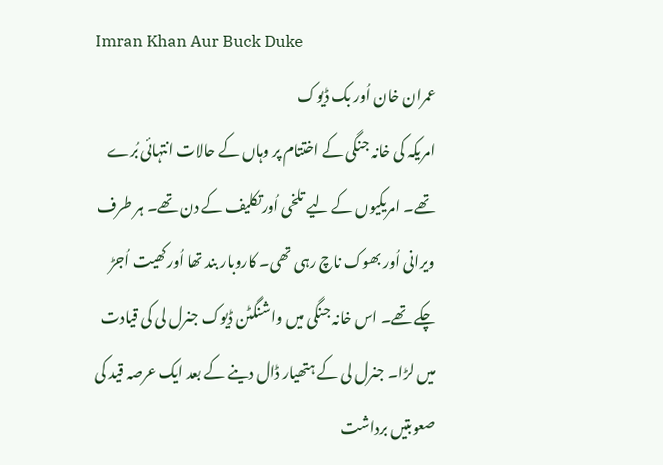Imran Khan Aur Buck Duke
عمران خان اُور بک ڈیوک
امریکہ کی خانہ جنگی کے اختتام پر وہاں کے حالات انتہائی بُرے تھے۔ امریکیوں کے لیے تلخی اُورتکلیف کے دن تھے۔ ہر طرف ویرانی اُور بھوک ناچ رہی تھی۔ کاروبار بند تھا اُورکھیت اُجڑ چکے تھے۔ اس خانہ جنگی میں واشنگٹن ڈیوک جنرل لی کی قیادت میں لڑا۔ جنرل لی کے ہتھیار ڈال دینے کے بعد ایک عرصہ قید کی صعوبتیں برداشت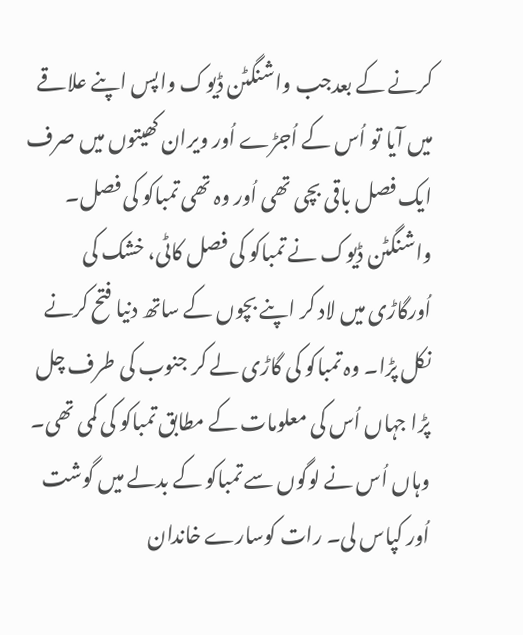کرنے کے بعدجب واشنگٹن ڈیوک واپس اپنے علاقے میں آیا تو اُس کے اُجڑے اُور ویران کھیتوں میں صرف ایک فصل باقی بچی تھی اُور وہ تھی تمباکو کی فصل۔ واشنگٹن ڈیوک نے تمباکو کی فصل کاٹی، خشک کی اُورگاڑی میں لاد کر اپنے بچوں کے ساتھ دنیا فتح کرنے نکل پڑا۔ وہ تمباکو کی گاڑی لے کر جنوب کی طرف چل پڑا جہاں اُس کی معلومات کے مطابق تمباکو کی کمی تھی۔ وہاں اُس نے لوگوں سے تمباکو کے بدلے میں گوشت اُور کپاس لی۔ رات کوسارے خاندان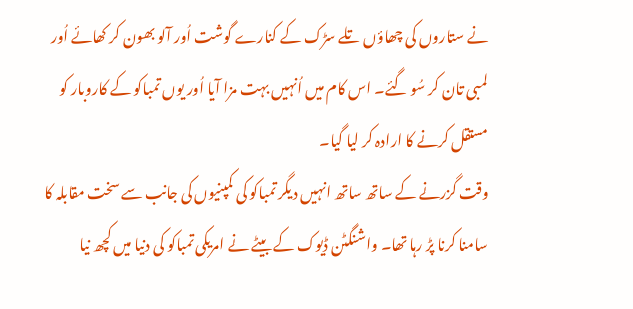نے ستاروں کی چھاؤں تلے سڑک کے کنارے گوشت اُور آلو بھون کر کھائے اُور لمبی تان کر سُو گئے۔ اس کام میں اُنہیں بہت مزا آیا اُور یوں تمباکو کے کاروبار کو مستقل کرنے کا ارادہ کر لیا گیا۔
وقت گزرنے کے ساتھ ساتھ انہیں دیگر تمباکو کی کمپنیوں کی جانب سے سخت مقابلہ کا سامنا کرنا پڑ رہا تھا۔ واشنگٹن ڈیوک کے بیٹے نے امریکی تمباکو کی دنیا میں کچھ نیا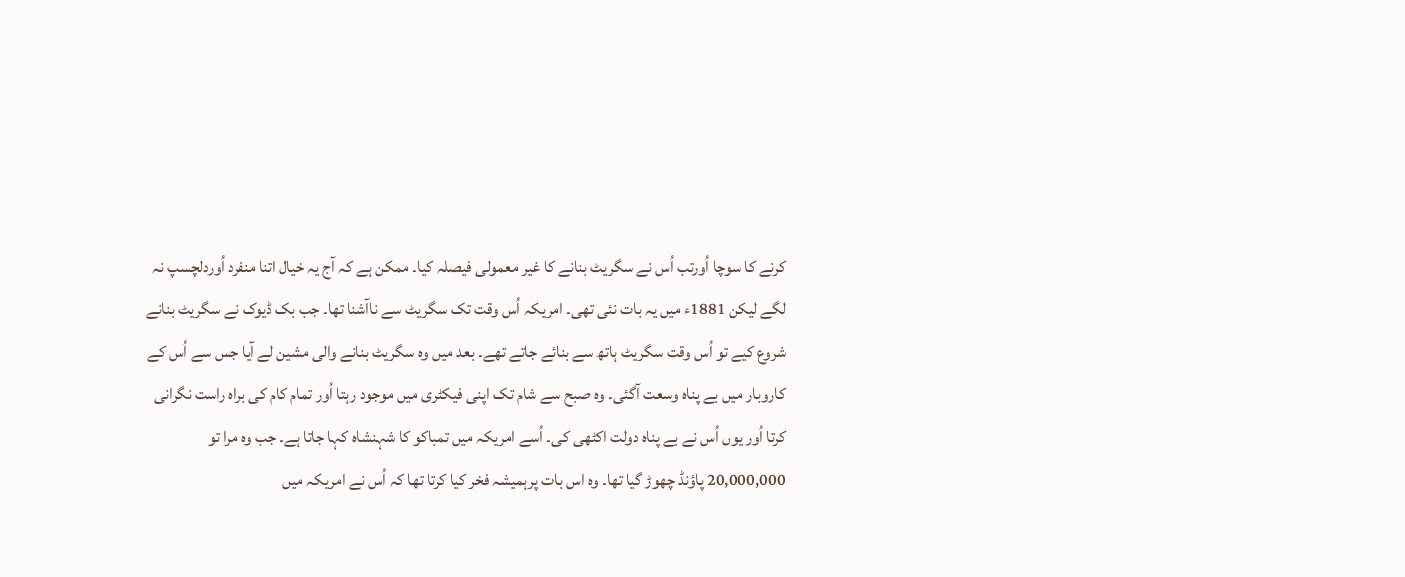کرنے کا سوچا اُورتب اُس نے سگریٹ بنانے کا غیر معمولی فیصلہ کیا۔ ممکن ہے کہ آج یہ خیال اتنا منفرد اُوردلچسپ نہ لگے لیکن 1881ء میں یہ بات نئی تھی۔ امریکہ اُس وقت تک سگریٹ سے ناآشنا تھا۔ جب بک ڈیوک نے سگریٹ بنانے شروع کیے تو اُس وقت سگریٹ ہاتھ سے بنائے جاتے تھے۔ بعد میں وہ سگریٹ بنانے والی مشین لے آیا جس سے اُس کے کاروبار میں بے پناہ وسعت آگئی۔ وہ صبح سے شام تک اپنی فیکٹری میں موجود رہتا اُور تمام کام کی براہ راست نگرانی کرتا اُور یوں اُس نے بے پناہ دولت اکٹھی کی۔ اُسے امریکہ میں تمباکو کا شہنشاہ کہا جاتا ہے۔ جب وہ مرا تو 20,000,000 پاؤنڈ چھوڑ گیا تھا۔ وہ اس بات پرہمیشہ فخر کیا کرتا تھا کہ اُس نے امریکہ میں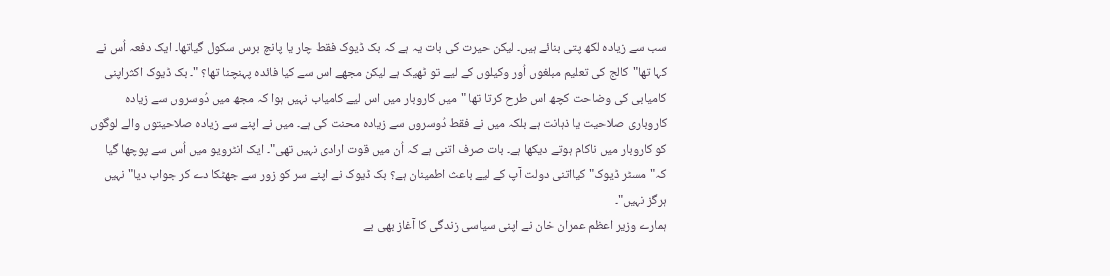سب سے زیادہ لکھ پتی بنائے ہیں۔ لیکن حیرت کی بات یہ ہے کہ بک ڈیوک فقط چار یا پانچ برس سکول گیاتھا۔ ایک دفعہ اُس نے کہا تھا"کالج کی تعلیم مبلغوں اُور وکیلوں کے لیے تو ٹھیک ہے لیکن مجھے اس سے کیا فائدہ پہنچنا تھا؟ "۔ بک ڈیوک اکثراپنی کامیابی کی وضاحت کچھ اس طرح کرتا تھا "میں کاروبار میں اس لیے کامیاب نہیں ہوا کہ مجھ میں دُوسروں سے زیادہ کاروباری صلاحیت یا ذہانت ہے بلکہ میں نے فقط دُوسروں سے زیادہ محنت کی ہے۔ میں نے اپنے سے زیادہ صلاحیتوں والے لوگوں کو کاروبار میں ناکام ہوتے دیکھا ہے۔ بات صرف اتنی ہے کہ اُن میں قوت ارادی نہیں تھی"۔ ایک انٹرویو میں اُس سے پوچھا گیا کہ"مسٹر ڈیوک" کیااتنی دولت آپ کے لیے باعث اطمینان ہے؟ بک ڈیوک نے اپنے سر کو زور سے جھٹکا دے کر جواب دیا"نہیں ہرگز نہیں"۔
ہمارے وزیر اعظم عمران خان نے اپنی سیاسی زندگی کا آغاز بھی بے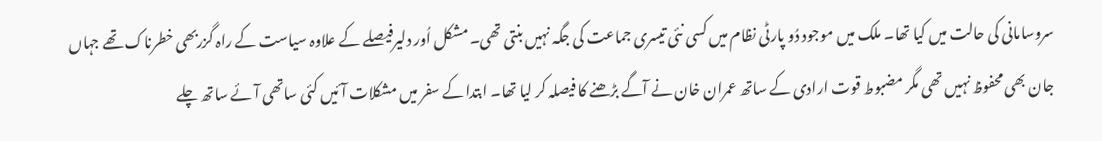سروسامانی کی حالت میں کیا تھا۔ ملک میں موجود دُو پارٹی نظام میں کسی نئی تیسری جماعت کی جگہ نہیں بنتی تھی۔ مشکل اُور دلیرفیصلے کے علاوہ سیاست کے راہ گزربھی خطرناک تھے جہاں جان بھی محفوظ نہیں تھی مگر مضبوط قوت ارادی کے ساتھ عمران خان نے آگے بڑھنے کا فیصلہ کر لیا تھا۔ ابتدا کے سفر میں مشکلات آئیں کئی ساتھی آئے ساتھ چلے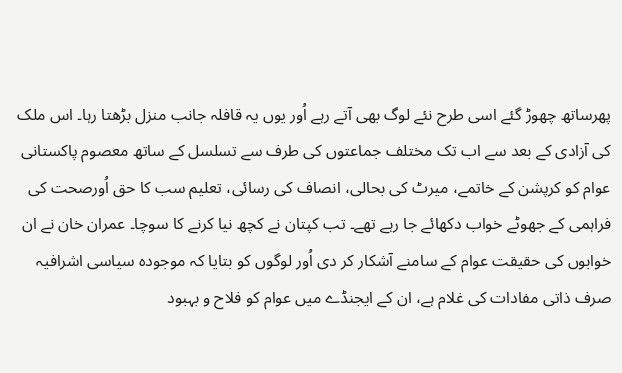پھرساتھ چھوڑ گئے اسی طرح نئے لوگ بھی آتے رہے اُور یوں یہ قافلہ جانب منزل بڑھتا رہا۔ اس ملک کی آزادی کے بعد سے اب تک مختلف جماعتوں کی طرف سے تسلسل کے ساتھ معصوم پاکستانی عوام کو کرپشن کے خاتمے، میرٹ کی بحالی، انصاف کی رسائی، تعلیم سب کا حق اُورصحت کی فراہمی کے جھوٹے خواب دکھائے جا رہے تھے۔ تب کپتان نے کچھ نیا کرنے کا سوچا۔ عمران خان نے ان خوابوں کی حقیقت عوام کے سامنے آشکار کر دی اُور لوگوں کو بتایا کہ موجودہ سیاسی اشرافیہ صرف ذاتی مفادات کی غلام ہے، ان کے ایجنڈے میں عوام کو فلاح و بہبود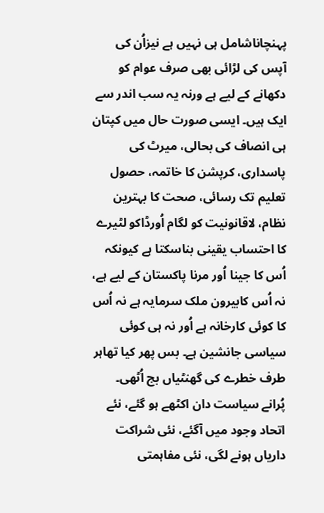پہنچاناشامل ہی نہیں ہے نیزاُن کی آپس کی لڑائی بھی صرف عوام کو دکھانے کے لیے ہے ورنہ یہ سب اندر سے ایک ہیں۔ ایسی صورت حال میں کپتان ہی انصاف کی بحالی، میرٹ کی پاسداری، کرپشن کا خاتمہ، حصول تعلیم تک رسائی، صحت کا بہترین نظام، لاقانونیت کو لگام اُورڈاکو لٹیرے کا احتساب یقینی بناسکتا ہے کیونکہ اُس کا جینا اُور مرنا پاکستان کے لیے ہے، نہ اُس کابیرون ملک سرمایہ ہے نہ اُس کا کوئی کارخانہ ہے اُور نہ ہی کوئی سیاسی جانشین ہے۔ بس پھر کیا تھاہر طرف خطرے کی گھنٹیاں بج اُٹھی۔
پُرانے سیاست دان اکٹھے ہو گئے، نئے اتحاد وجود میں آگئے، نئی شراکت داریاں ہونے لگی، نئی مفاہمتی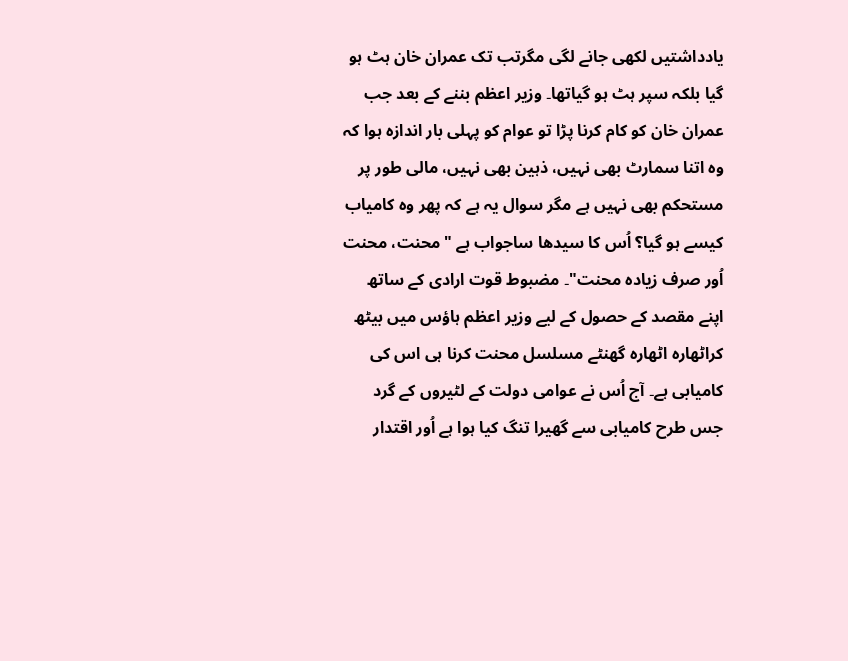یادداشتیں لکھی جانے لگی مگرتب تک عمران خان ہٹ ہو گیا بلکہ سپر ہٹ ہو گیاتھا۔ وزیر اعظم بننے کے بعد جب عمران خان کو کام کرنا پڑا تو عوام کو پہلی بار اندازہ ہوا کہ وہ اتنا سمارٹ بھی نہیں، ذہین بھی نہیں، مالی طور پر مستحکم بھی نہیں ہے مگر سوال یہ ہے کہ پھر وہ کامیاب کیسے ہو گیا؟ اُس کا سیدھا ساجواب ہے "محنت، محنت اُور صرف زیادہ محنت"۔ مضبوط قوت ارادی کے ساتھ اپنے مقصد کے حصول کے لیے وزیر اعظم ہاؤس میں بیٹھ کراٹھارہ اٹھارہ گھنٹے مسلسل محنت کرنا ہی اس کی کامیابی ہے۔ آج اُس نے عوامی دولت کے لٹیروں کے گرد جس طرح کامیابی سے گھیرا تنگ کیا ہوا ہے اُور اقتدار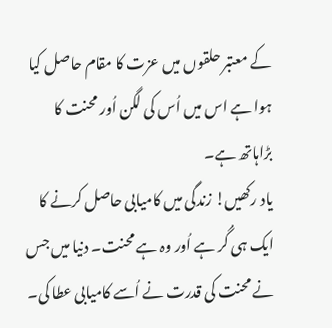کے معتبر حلقوں میں عزت کا مقام حاصل کیا ہوا ہے اس میں اُس کی لگن اُور محنت کا بڑاہاتھ ہے۔
یاد رکھیں! زندگی میں کامیابی حاصل کرنے کا ایک ہی گُر ہے اُور وہ ہے محنت۔ دنیا میں جس نے محنت کی قدرت نے اُسے کامیابی عطا کی۔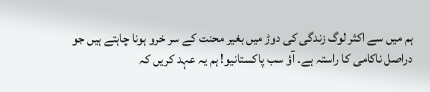ہم میں سے اکثر لوگ زندگی کی دوڑ میں بغیر محنت کے سر خرو ہونا چاہتے ہیں جو دراصل ناکامی کا راستہ ہے۔ آؤ سب پاکستانیو! ہم یہ عہد کریں کہ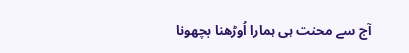آج سے محنت ہی ہمارا اُوڑھنا بچھونا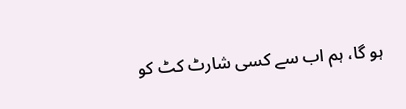ہو گا، ہم اب سے کسی شارٹ کٹ کو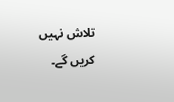تلاش نہیں کریں گے۔